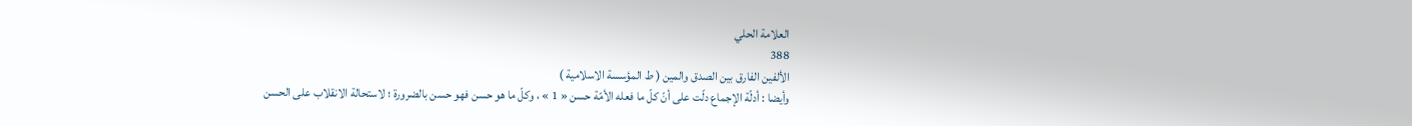العلامة الحلي
388
الألفين الفارق بين الصدق والمين ( ط المؤسسة الاسلامية )
وأيضا : أدلّة الإجماع دلّت على أنّ كلّ ما فعله الأمّة حسن « 1 » ، وكلّ ما هو حسن فهو حسن بالضرورة ؛ لاستحالة الانقلاب على الحسن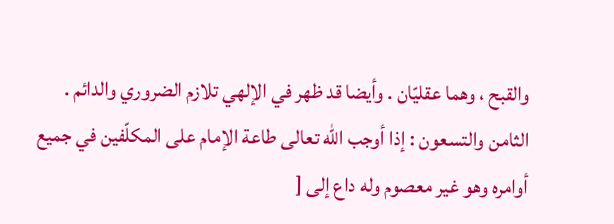والقبح ، وهما عقليّان . وأيضا قد ظهر في الإلهي تلازم الضروري والدائم . الثامن والتسعون : إذا أوجب اللّه تعالى طاعة الإمام على المكلّفين في جميع أوامره وهو غير معصوم وله داع إلى [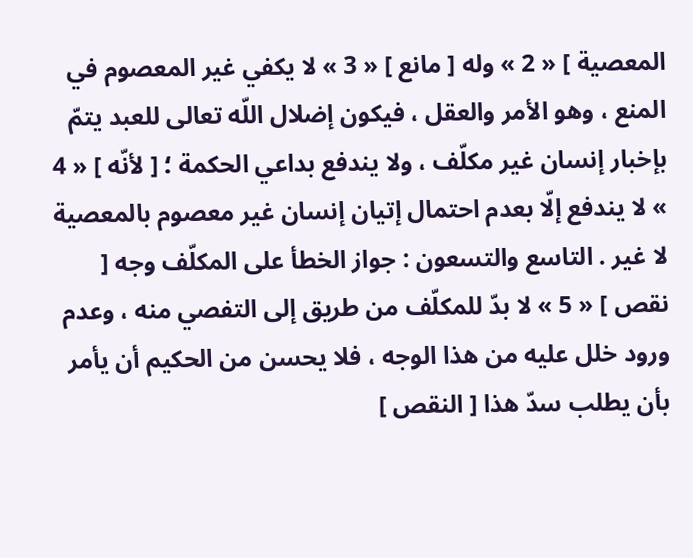المعصية ] « 2 » وله [ مانع ] « 3 » لا يكفي غير المعصوم في المنع ، وهو الأمر والعقل ، فيكون إضلال اللّه تعالى للعبد يتمّ بإخبار إنسان غير مكلّف ، ولا يندفع بداعي الحكمة ؛ [ لأنّه ] « 4 » لا يندفع إلّا بعدم احتمال إتيان إنسان غير معصوم بالمعصية لا غير . التاسع والتسعون : جواز الخطأ على المكلّف وجه [ نقص ] « 5 » لا بدّ للمكلّف من طريق إلى التفصي منه ، وعدم ورود خلل عليه من هذا الوجه ، فلا يحسن من الحكيم أن يأمر بأن يطلب سدّ هذا [ النقص ]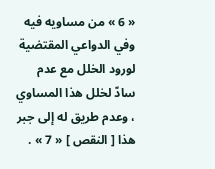« 6 » من مساويه فيه وفي الدواعي المقتضية لورود الخلل مع عدم سادّ لخلل هذا المساوي ، وعدم طريق له إلى جبر هذا [ النقص ] « 7 » .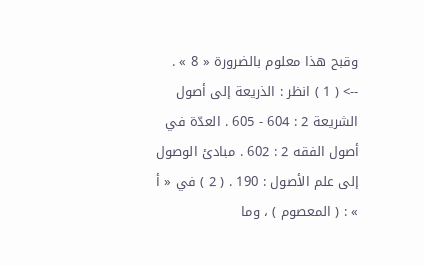وقبح هذا معلوم بالضرورة « 8 » .
--> ( 1 ) انظر : الذريعة إلى أصول الشريعة 2 : 604 - 605 . العدّة في أصول الفقه 2 : 602 . مبادئ الوصول إلى علم الأصول : 190 . ( 2 ) في « أ » : ( المعصوم ) ، وما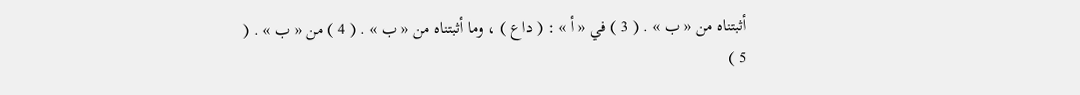أثبتناه من « ب » . ( 3 ) في « أ » : ( داع ) ، وما أثبتناه من « ب » . ( 4 ) من « ب » . ( 5 )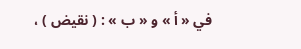في « أ » و « ب » : ( نقيض ) ،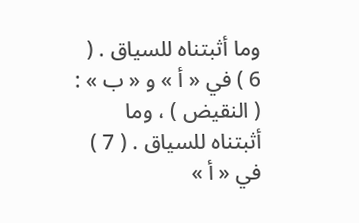وما أثبتناه للسياق . ( 6 ) في « أ » و « ب » : ( النقيض ) ، وما أثبتناه للسياق . ( 7 ) في « أ »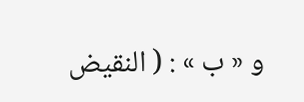و « ب » : ( النقيض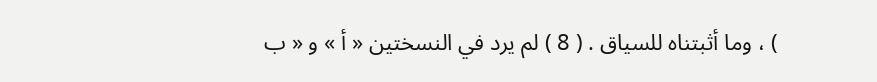) ، وما أثبتناه للسياق . ( 8 ) لم يرد في النسختين « أ » و « ب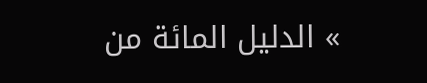» الدليل المائة من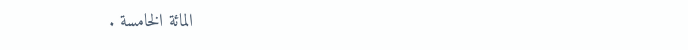المائة الخامسة .